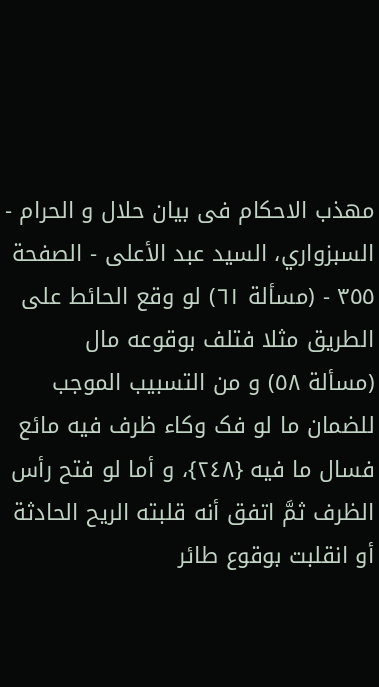مهذب الاحکام فی بیان حلال و الحرام - السبزواري، السيد عبد الأعلى - الصفحة ٣٥٥ - (مسألة ٦١) لو وقع الحائط علی الطریق مثلا فتلف بوقوعه مال
(مسألة ٥٨) و من التسبیب الموجب للضمان ما لو فک وکاء ظرف فیه مائع فسال ما فیه {٢٤٨}، و أما لو فتح رأس الظرف ثمَّ اتفق أنه قلبته الریح الحادثة أو انقلبت بوقوع طائر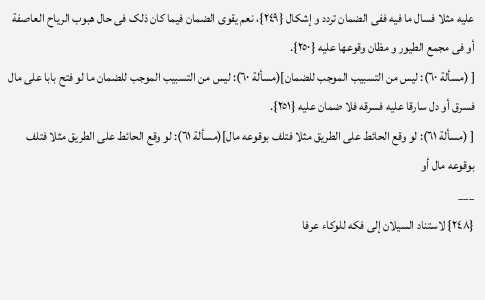علیه مثلا فسال ما فیه ففی الضمان تردد و إشکال {٢٤٩}، نعم یقوی الضمان فیما کان ذلک فی حال هبوب الریاح العاصفة أو فی مجمع الطیور و مظان وقوعها علیه {٢٥٠}.
[ (مسألة ٦٠): لیس من التسبیب الموجب للضمان](مسألة ٦٠): لیس من التسبیب الموجب للضمان ما لو فتح بابا علی مال فسرق أو دل سارقا علیه فسرقه فلا ضمان علیه {٢٥١}.
[ (مسألة ٦١): لو وقع الحائط علی الطریق مثلا فتلف بوقوعه مال](مسألة ٦١): لو وقع الحائط علی الطریق مثلا فتلف بوقوعه مال أو
___
{٢٤٨} لاستناد السیلان إلی فکه للوکاء عرفا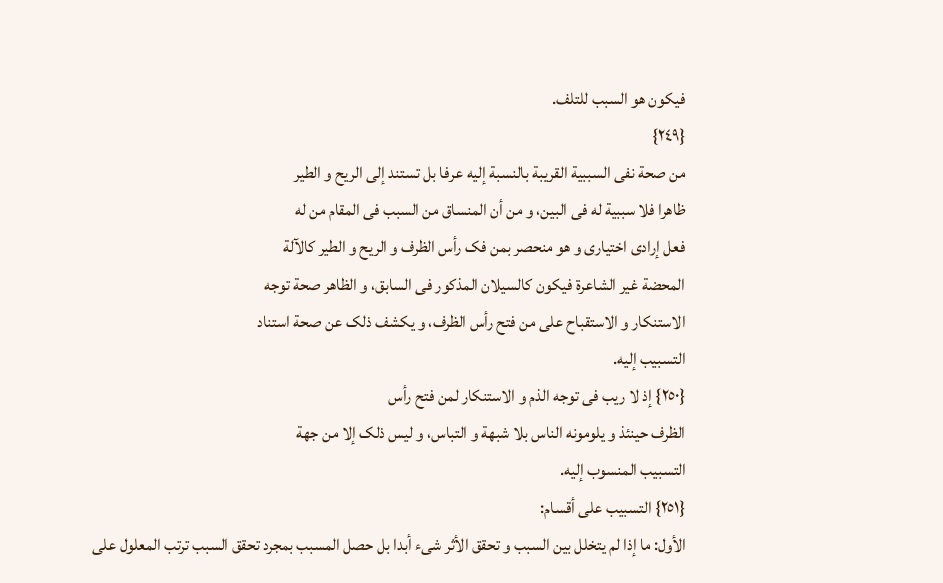فیکون هو السبب للتلف.
{٢٤٩}
من صحة نفی السببیة القریبة بالنسبة إلیه عرفا بل تستند إلی الریح و الطیر
ظاهرا فلا سببیة له فی البین، و من أن المنساق من السبب فی المقام من له
فعل إرادی اختیاری و هو منحصر بمن فک رأس الظرف و الریح و الطیر کالآلة
المحضة غیر الشاعرة فیکون کالسیلان المذکور فی السابق، و الظاهر صحة توجه
الاستنکار و الاستقباح علی من فتح رأس الظرف، و یکشف ذلک عن صحة استناد
التسبیب إلیه.
{٢٥٠} إذ لا ریب فی توجه الذم و الاستنکار لمن فتح رأس
الظرف حینئذ و یلومونه الناس بلا شبهة و التباس، و لیس ذلک إلا من جهة
التسبیب المنسوب إلیه.
{٢٥١} التسبیب علی أقسام:
الأول: ما إذا لم یتخلل بین السبب و تحقق الأثر شیء أبدا بل حصل المسبب بمجرد تحقق السبب ترتب المعلول علی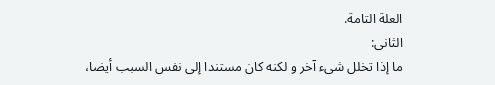العلة التامة.
الثانی:
ما إذا تخلل شیء آخر و لکنه کان مستندا إلی نفس السبب أیضا،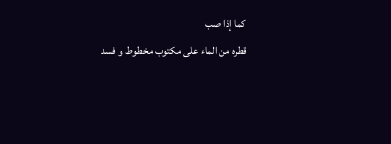کما إذا صب
قطره من الماء علی مکتوب مخطوط و فسد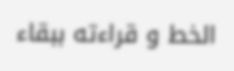الخط و قراءته ببقاء